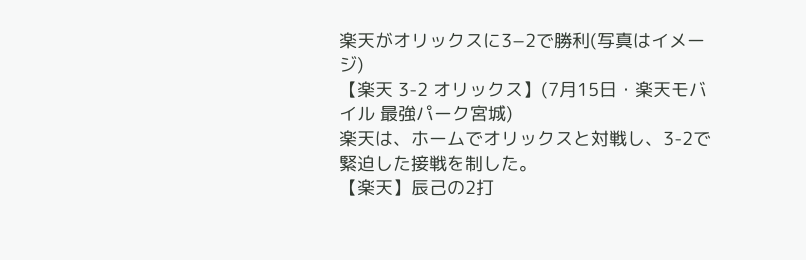楽天がオリックスに3−2で勝利(写真はイメージ)
【楽天 3-2 オリックス】(7月15日・楽天モバイル 最強パーク宮城)
楽天は、ホームでオリックスと対戦し、3-2で緊迫した接戦を制した。
【楽天】辰己の2打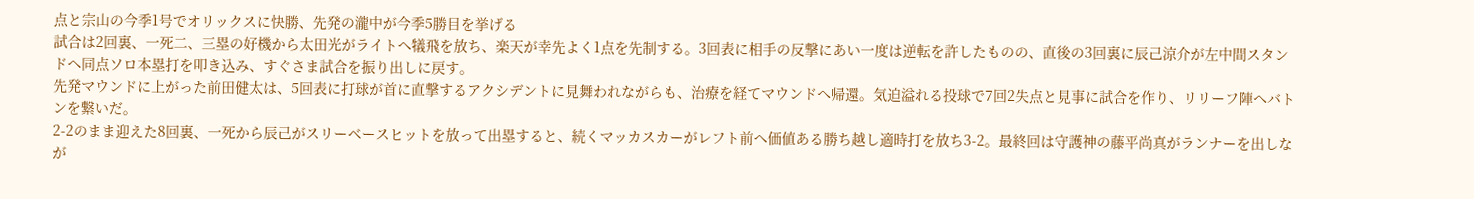点と宗山の今季1号でオリックスに快勝、先発の瀧中が今季5勝目を挙げる
試合は2回裏、一死二、三塁の好機から太田光がライトへ犠飛を放ち、楽天が幸先よく1点を先制する。3回表に相手の反撃にあい一度は逆転を許したものの、直後の3回裏に辰己涼介が左中間スタンドへ同点ソロ本塁打を叩き込み、すぐさま試合を振り出しに戻す。
先発マウンドに上がった前田健太は、5回表に打球が首に直撃するアクシデントに見舞われながらも、治療を経てマウンドへ帰還。気迫溢れる投球で7回2失点と見事に試合を作り、リリーフ陣へバトンを繋いだ。
2-2のまま迎えた8回裏、一死から辰己がスリーベースヒットを放って出塁すると、続くマッカスカーがレフト前へ価値ある勝ち越し適時打を放ち3-2。最終回は守護神の藤平尚真がランナーを出しなが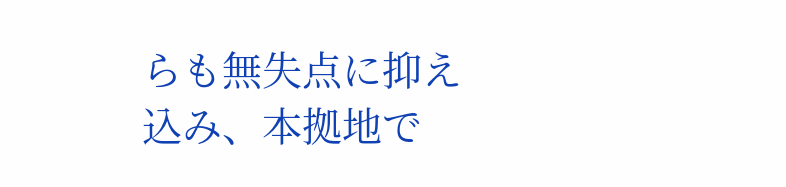らも無失点に抑え込み、本拠地で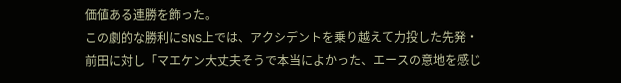価値ある連勝を飾った。
この劇的な勝利にSNS上では、アクシデントを乗り越えて力投した先発・前田に対し「マエケン大丈夫そうで本当によかった、エースの意地を感じ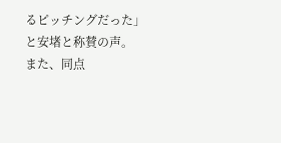るピッチングだった」と安堵と称賛の声。
また、同点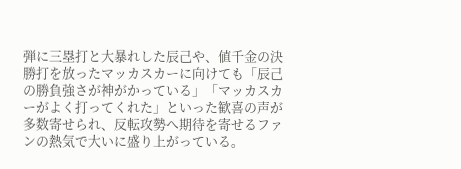弾に三塁打と大暴れした辰己や、値千金の決勝打を放ったマッカスカーに向けても「辰己の勝負強さが神がかっている」「マッカスカーがよく打ってくれた」といった歓喜の声が多数寄せられ、反転攻勢へ期待を寄せるファンの熱気で大いに盛り上がっている。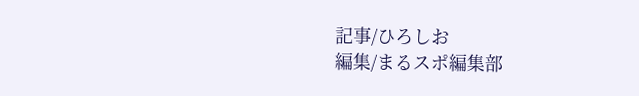記事/ひろしお
編集/まるスポ編集部